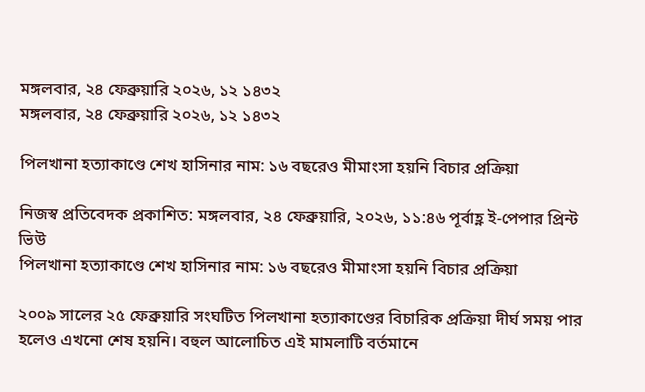মঙ্গলবার, ২৪ ফেব্রুয়ারি ২০২৬, ১২ ১৪৩২
মঙ্গলবার, ২৪ ফেব্রুয়ারি ২০২৬, ১২ ১৪৩২

পিলখানা হত্যাকাণ্ডে শেখ হাসিনার নাম: ১৬ বছরেও মীমাংসা হয়নি বিচার প্রক্রিয়া

নিজস্ব প্রতিবেদক প্রকাশিত: মঙ্গলবার, ২৪ ফেব্রুয়ারি, ২০২৬, ১১:৪৬ পূর্বাহ্ণ ই-পেপার প্রিন্ট ভিউ
পিলখানা হত্যাকাণ্ডে শেখ হাসিনার নাম: ১৬ বছরেও মীমাংসা হয়নি বিচার প্রক্রিয়া

২০০৯ সালের ২৫ ফেব্রুয়ারি সংঘটিত পিলখানা হত্যাকাণ্ডের বিচারিক প্রক্রিয়া দীর্ঘ সময় পার হলেও এখনো শেষ হয়নি। বহুল আলোচিত এই মামলাটি বর্তমানে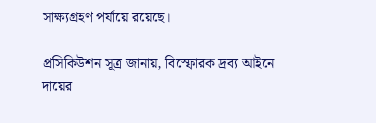সাক্ষ্যগ্রহণ পর্যায়ে রয়েছে।

প্রসিকিউশন সূত্র জানায়, বিস্ফোরক দ্রব্য আইনে দায়ের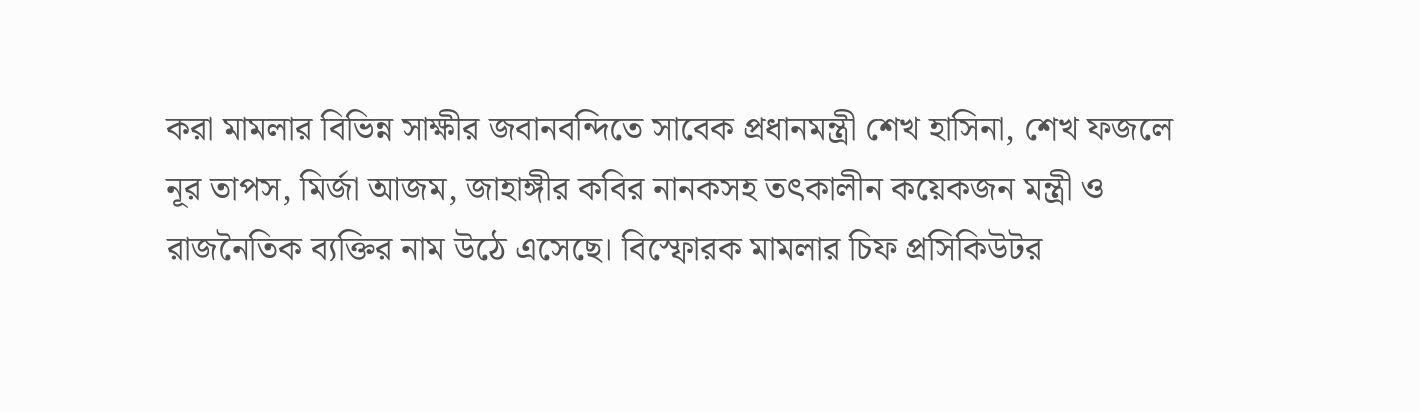করা মামলার বিভিন্ন সাক্ষীর জবানবন্দিতে সাবেক প্রধানমন্ত্রী শেখ হাসিনা, শেখ ফজলে নূর তাপস, মির্জা আজম, জাহাঙ্গীর কবির নানকসহ তৎকালীন কয়েকজন মন্ত্রী ও রাজনৈতিক ব্যক্তির নাম উঠে এসেছে। বিস্ফোরক মামলার চিফ প্রসিকিউটর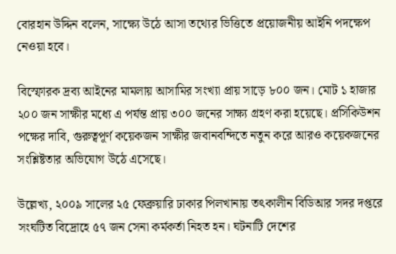বোরহান উদ্দিন বলেন, সাক্ষ্যে উঠে আসা তথ্যের ভিত্তিতে প্রয়োজনীয় আইনি পদক্ষেপ নেওয়া হবে।

বিস্ফোরক দ্রব্য আইনের মামলায় আসামির সংখ্যা প্রায় সাড়ে ৮০০ জন। মোট ১ হাজার ২০০ জন সাক্ষীর মধ্যে এ পর্যন্ত প্রায় ৩০০ জনের সাক্ষ্য গ্রহণ করা হয়েছে। প্রসিকিউশন পক্ষের দাবি, গুরুত্বপূর্ণ কয়েকজন সাক্ষীর জবানবন্দিতে নতুন করে আরও কয়েকজনের সংশ্লিষ্টতার অভিযোগ উঠে এসেছে।

উল্লেখ্য, ২০০৯ সালের ২৫ ফেব্রুয়ারি ঢাকার পিলখানায় তৎকালীন বিডিআর সদর দপ্তরে সংঘটিত বিদ্রোহে ৫৭ জন সেনা কর্মকর্তা নিহত হন। ঘটনাটি দেশের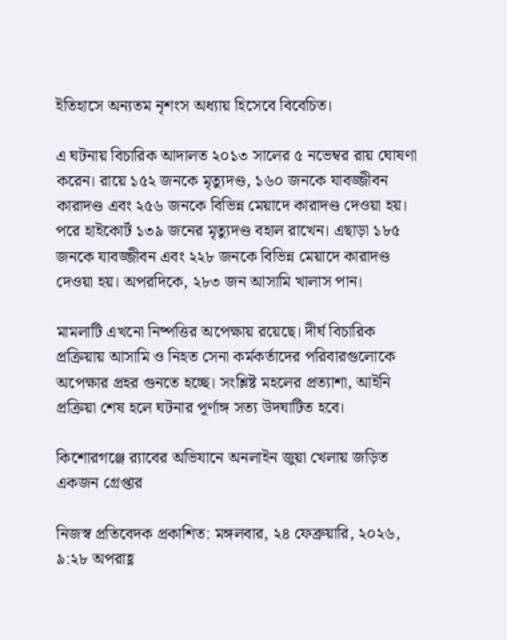ইতিহাসে অন্যতম নৃশংস অধ্যায় হিসেবে বিবেচিত।

এ ঘটনায় বিচারিক আদালত ২০১৩ সালের ৫ নভেম্বর রায় ঘোষণা করেন। রায়ে ১৫২ জনকে মৃত্যুদণ্ড, ১৬০ জনকে যাবজ্জীবন কারাদণ্ড এবং ২৫৬ জনকে বিভিন্ন মেয়াদে কারাদণ্ড দেওয়া হয়। পরে হাইকোর্ট ১৩৯ জনের মৃত্যুদণ্ড বহাল রাখেন। এছাড়া ১৮৫ জনকে যাবজ্জীবন এবং ২২৮ জনকে বিভিন্ন মেয়াদে কারাদণ্ড দেওয়া হয়। অপরদিকে, ২৮৩ জন আসামি খালাস পান।

মামলাটি এখনো নিষ্পত্তির অপেক্ষায় রয়েছে। দীর্ঘ বিচারিক প্রক্রিয়ায় আসামি ও নিহত সেনা কর্মকর্তাদের পরিবারগুলোকে অপেক্ষার প্রহর গুনতে হচ্ছে। সংশ্লিষ্ট মহলের প্রত্যাশা, আইনি প্রক্রিয়া শেষ হলে ঘটনার পূর্ণাঙ্গ সত্য উদঘাটিত হবে।

কিশোরগঞ্জে র‍্যাবের অভিযানে অনলাইন জুয়া খেলায় জড়িত একজন গ্রেপ্তার

নিজস্ব প্রতিবেদক প্রকাশিত: মঙ্গলবার, ২৪ ফেব্রুয়ারি, ২০২৬, ৯:২৮ অপরাহ্ণ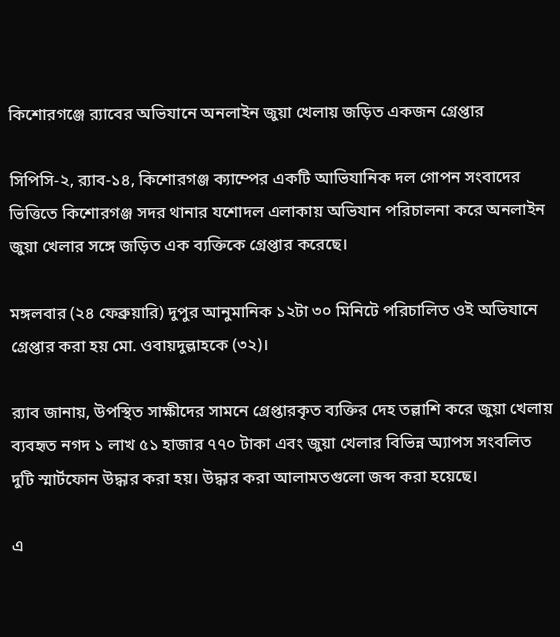কিশোরগঞ্জে র‍্যাবের অভিযানে অনলাইন জুয়া খেলায় জড়িত একজন গ্রেপ্তার

সিপিসি-২, র‍্যাব-১৪, কিশোরগঞ্জ ক্যাম্পের একটি আভিযানিক দল গোপন সংবাদের ভিত্তিতে কিশোরগঞ্জ সদর থানার যশোদল এলাকায় অভিযান পরিচালনা করে অনলাইন জুয়া খেলার সঙ্গে জড়িত এক ব্যক্তিকে গ্রেপ্তার করেছে।

মঙ্গলবার (২৪ ফেব্রুয়ারি) দুপুর আনুমানিক ১২টা ৩০ মিনিটে পরিচালিত ওই অভিযানে গ্রেপ্তার করা হয় মো. ওবায়দুল্লাহকে (৩২)।

র‍্যাব জানায়, উপস্থিত সাক্ষীদের সামনে গ্রেপ্তারকৃত ব্যক্তির দেহ তল্লাশি করে জুয়া খেলায় ব্যবহৃত নগদ ১ লাখ ৫১ হাজার ৭৭০ টাকা এবং জুয়া খেলার বিভিন্ন অ্যাপস সংবলিত দুটি স্মার্টফোন উদ্ধার করা হয়। উদ্ধার করা আলামতগুলো জব্দ করা হয়েছে।

এ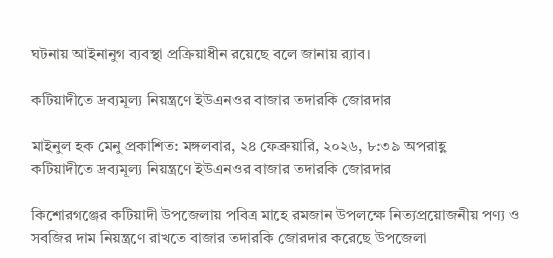ঘটনায় আইনানুগ ব্যবস্থা প্রক্রিয়াধীন রয়েছে বলে জানায় র‍্যাব।

কটিয়াদীতে দ্রব্যমূল্য নিয়ন্ত্রণে ইউএনওর বাজার তদারকি জোরদার

মাইনুল হক মেনু প্রকাশিত: মঙ্গলবার, ২৪ ফেব্রুয়ারি, ২০২৬, ৮:৩৯ অপরাহ্ণ
কটিয়াদীতে দ্রব্যমূল্য নিয়ন্ত্রণে ইউএনওর বাজার তদারকি জোরদার

কিশোরগঞ্জের কটিয়াদী উপজেলায় পবিত্র মাহে রমজান উপলক্ষে নিত্যপ্রয়োজনীয় পণ্য ও সবজির দাম নিয়ন্ত্রণে রাখতে বাজার তদারকি জোরদার করেছে উপজেলা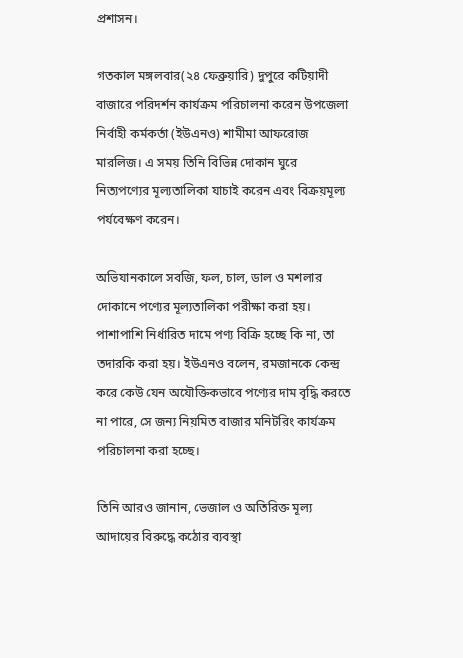প্রশাসন।

গতকাল মঙ্গলবার(২৪ ফেব্রুয়ারি) দুপুরে কটিয়াদী বাজারে পরিদর্শন কার্যক্রম পরিচালনা করেন উপজেলা নির্বাহী কর্মকর্তা (ইউএনও) শামীমা আফরোজ মারলিজ। এ সময় তিনি বিভিন্ন দোকান ঘুরে নিত্যপণ্যের মূল্যতালিকা যাচাই করেন এবং বিক্রয়মূল্য পর্যবেক্ষণ করেন।

অভিযানকালে সবজি, ফল, চাল, ডাল ও মশলার দোকানে পণ্যের মূল্যতালিকা পরীক্ষা করা হয়। পাশাপাশি নির্ধারিত দামে পণ্য বিক্রি হচ্ছে কি না, তা তদারকি করা হয়। ইউএনও বলেন, রমজানকে কেন্দ্র করে কেউ যেন অযৌক্তিকভাবে পণ্যের দাম বৃদ্ধি করতে না পারে, সে জন্য নিয়মিত বাজার মনিটরিং কার্যক্রম পরিচালনা করা হচ্ছে।

তিনি আরও জানান, ভেজাল ও অতিরিক্ত মূল্য আদায়ের বিরুদ্ধে কঠোর ব্যবস্থা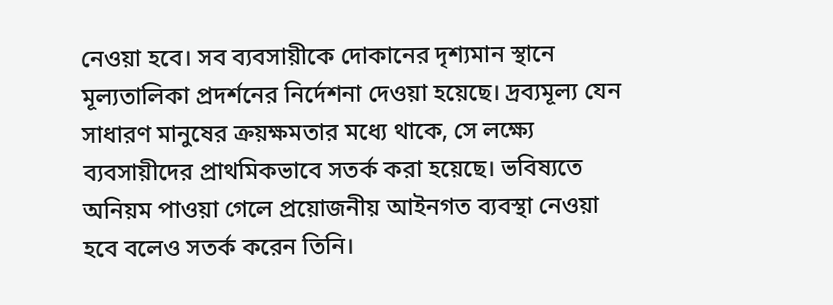নেওয়া হবে। সব ব্যবসায়ীকে দোকানের দৃশ্যমান স্থানে মূল্যতালিকা প্রদর্শনের নির্দেশনা দেওয়া হয়েছে। দ্রব্যমূল্য যেন সাধারণ মানুষের ক্রয়ক্ষমতার মধ্যে থাকে, সে লক্ষ্যে ব্যবসায়ীদের প্রাথমিকভাবে সতর্ক করা হয়েছে। ভবিষ্যতে অনিয়ম পাওয়া গেলে প্রয়োজনীয় আইনগত ব্যবস্থা নেওয়া হবে বলেও সতর্ক করেন তিনি।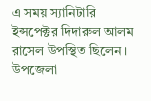এ সময় স্যানিটারি ইন্সপেক্টর দিদারুল আলম রাসেল উপস্থিত ছিলেন। উপজেলা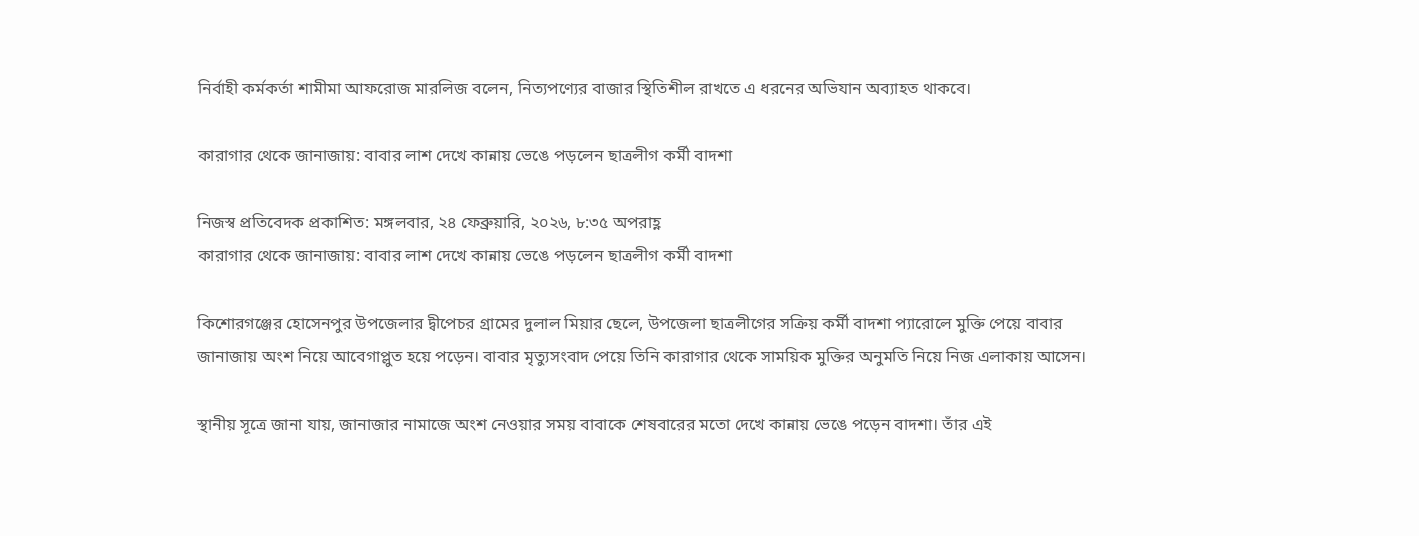নির্বাহী কর্মকর্তা শামীমা আফরোজ মারলিজ বলেন, নিত্যপণ্যের বাজার স্থিতিশীল রাখতে এ ধরনের অভিযান অব্যাহত থাকবে।

কারাগার থেকে জানাজায়: বাবার লাশ দেখে কান্নায় ভেঙে পড়লেন ছাত্রলীগ কর্মী বাদশা

নিজস্ব প্রতিবেদক প্রকাশিত: মঙ্গলবার, ২৪ ফেব্রুয়ারি, ২০২৬, ৮:৩৫ অপরাহ্ণ
কারাগার থেকে জানাজায়: বাবার লাশ দেখে কান্নায় ভেঙে পড়লেন ছাত্রলীগ কর্মী বাদশা

কিশোরগঞ্জের হোসেনপুর উপজেলার দ্বীপেচর গ্রামের দুলাল মিয়ার ছেলে, উপজেলা ছাত্রলীগের সক্রিয় কর্মী বাদশা প্যারোলে মুক্তি পেয়ে বাবার জানাজায় অংশ নিয়ে আবেগাপ্লুত হয়ে পড়েন। বাবার মৃত্যুসংবাদ পেয়ে তিনি কারাগার থেকে সাময়িক মুক্তির অনুমতি নিয়ে নিজ এলাকায় আসেন।

স্থানীয় সূত্রে জানা যায়, জানাজার নামাজে অংশ নেওয়ার সময় বাবাকে শেষবারের মতো দেখে কান্নায় ভেঙে পড়েন বাদশা। তাঁর এই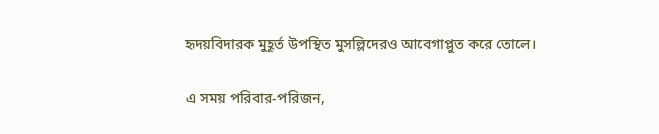হৃদয়বিদারক মুহূর্ত উপস্থিত মুসল্লিদেরও আবেগাপ্লুত করে তোলে।

এ সময় পরিবার-পরিজন,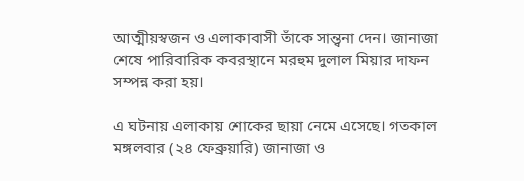আত্মীয়স্বজন ও এলাকাবাসী তাঁকে সান্ত্বনা দেন। জানাজা শেষে পারিবারিক কবরস্থানে মরহুম দুলাল মিয়ার দাফন সম্পন্ন করা হয়।

এ ঘটনায় এলাকায় শোকের ছায়া নেমে এসেছে। গতকাল মঙ্গলবার (২৪ ফেব্রুয়ারি) জানাজা ও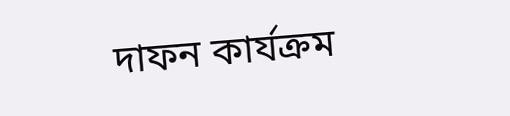দাফন কার্যক্রম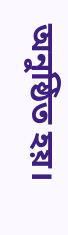অনুষ্ঠিত হয়।